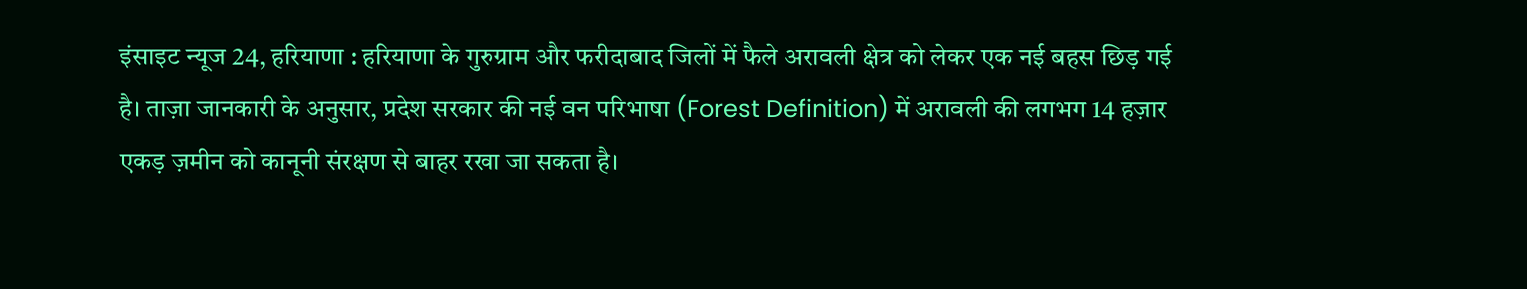इंसाइट न्यूज 24, हरियाणा : हरियाणा के गुरुग्राम और फरीदाबाद जिलों में फैले अरावली क्षेत्र को लेकर एक नई बहस छिड़ गई है। ताज़ा जानकारी के अनुसार, प्रदेश सरकार की नई वन परिभाषा (Forest Definition) में अरावली की लगभग 14 हज़ार एकड़ ज़मीन को कानूनी संरक्षण से बाहर रखा जा सकता है।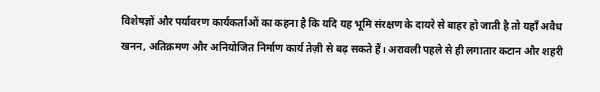विशेषज्ञों और पर्यावरण कार्यकर्ताओं का कहना है कि यदि यह भूमि संरक्षण के दायरे से बाहर हो जाती है तो यहाँ अवैध खनन, अतिक्रमण और अनियोजित निर्माण कार्य तेज़ी से बढ़ सकते हैं। अरावली पहले से ही लगातार कटान और शहरी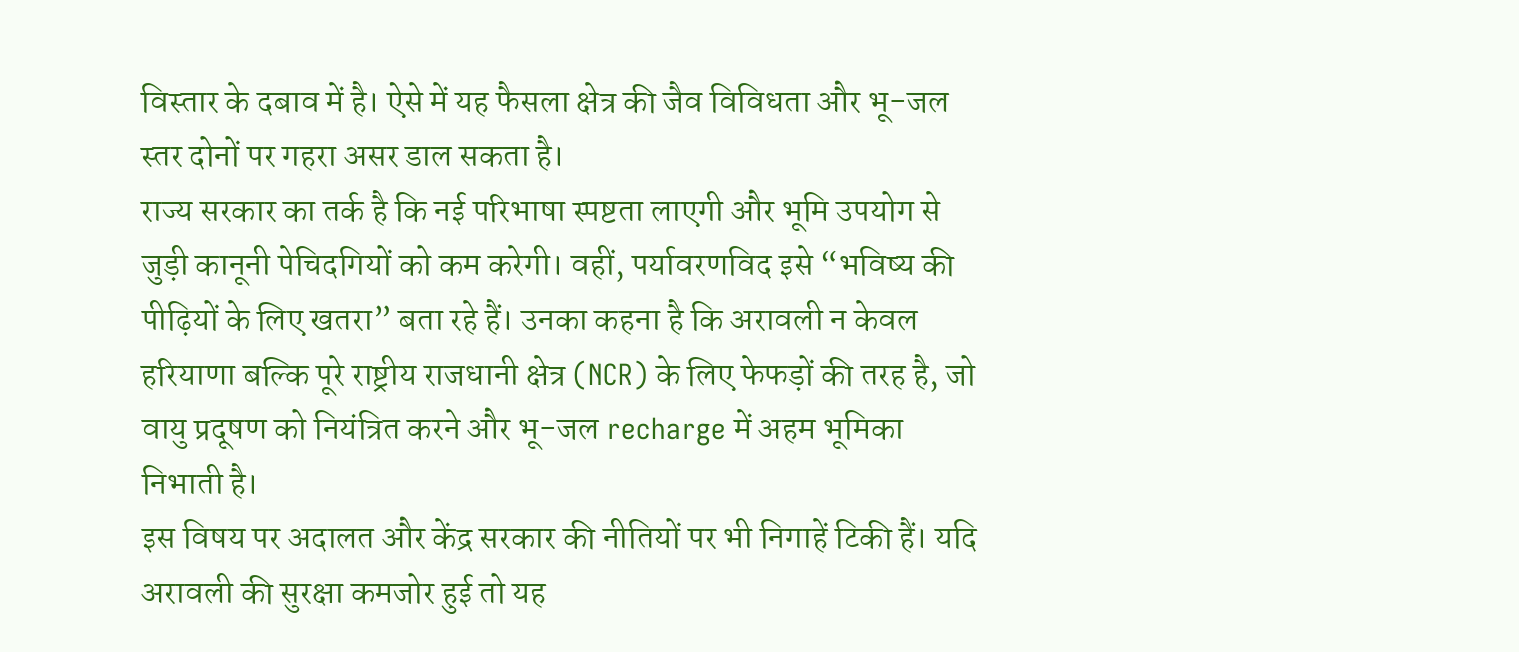विस्तार के दबाव में है। ऐसे में यह फैसला क्षेत्र की जैव विविधता और भू-जल स्तर दोनों पर गहरा असर डाल सकता है।
राज्य सरकार का तर्क है कि नई परिभाषा स्पष्टता लाएगी और भूमि उपयोग से जुड़ी कानूनी पेचिदगियों को कम करेगी। वहीं, पर्यावरणविद इसे “भविष्य की पीढ़ियों के लिए खतरा” बता रहे हैं। उनका कहना है कि अरावली न केवल हरियाणा बल्कि पूरे राष्ट्रीय राजधानी क्षेत्र (NCR) के लिए फेफड़ों की तरह है, जो वायु प्रदूषण को नियंत्रित करने और भू-जल recharge में अहम भूमिका निभाती है।
इस विषय पर अदालत और केंद्र सरकार की नीतियों पर भी निगाहें टिकी हैं। यदि अरावली की सुरक्षा कमजोर हुई तो यह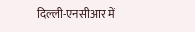दिल्ली-एनसीआर में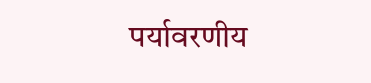पर्यावरणीय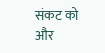संकट को और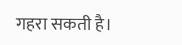गहरा सकती है।